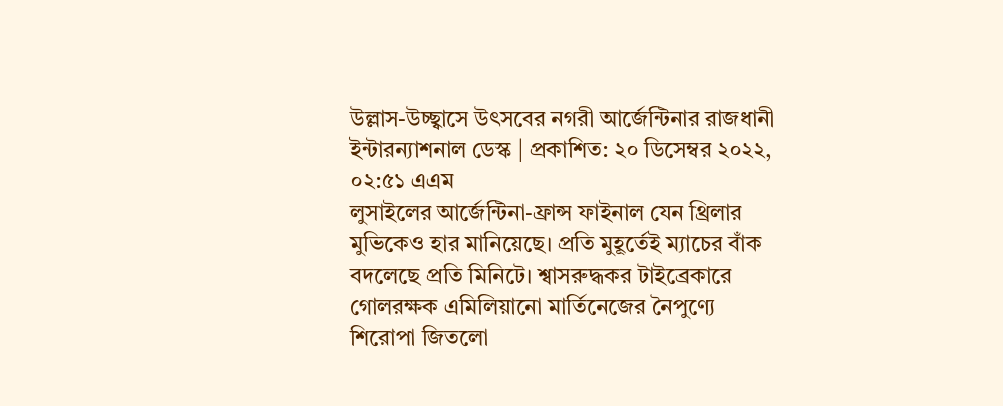উল্লাস-উচ্ছ্বাসে উৎসবের নগরী আর্জেন্টিনার রাজধানী
ইন্টারন্যাশনাল ডেস্ক | প্রকাশিত: ২০ ডিসেম্বর ২০২২, ০২:৫১ এএম
লুসাইলের আর্জেন্টিনা-ফ্রান্স ফাইনাল যেন থ্রিলার মুভিকেও হার মানিয়েছে। প্রতি মুহূর্তেই ম্যাচের বাঁক বদলেছে প্রতি মিনিটে। শ্বাসরুদ্ধকর টাইব্রেকারে গোলরক্ষক এমিলিয়ানো মার্তিনেজের নৈপুণ্যে শিরোপা জিতলো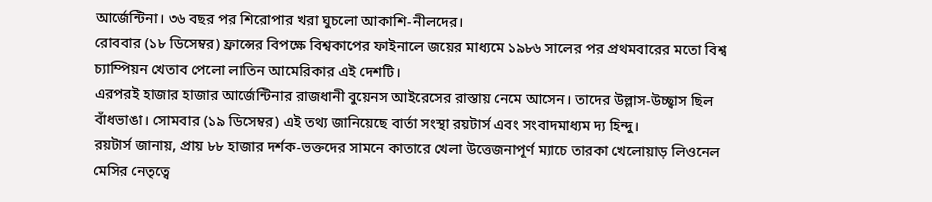আর্জেন্টিনা। ৩৬ বছর পর শিরোপার খরা ঘুচলো আকাশি-নীলদের।
রোববার (১৮ ডিসেম্বর) ফ্রান্সের বিপক্ষে বিশ্বকাপের ফাইনালে জয়ের মাধ্যমে ১৯৮৬ সালের পর প্রথমবারের মতো বিশ্ব চ্যাম্পিয়ন খেতাব পেলো লাতিন আমেরিকার এই দেশটি।
এরপরই হাজার হাজার আর্জেন্টিনার রাজধানী বুয়েনস আইরেসের রাস্তায় নেমে আসেন। তাদের উল্লাস-উচ্ছ্বাস ছিল বাঁধভাঙা। সোমবার (১৯ ডিসেম্বর) এই তথ্য জানিয়েছে বার্তা সংস্থা রয়টার্স এবং সংবাদমাধ্যম দ্য হিন্দু।
রয়টার্স জানায়, প্রায় ৮৮ হাজার দর্শক-ভক্তদের সামনে কাতারে খেলা উত্তেজনাপূর্ণ ম্যাচে তারকা খেলোয়াড় লিওনেল মেসির নেতৃত্বে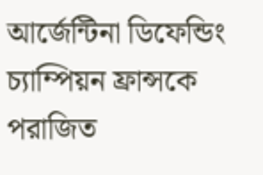আর্জেন্টিনা ডিফেন্ডিং চ্যাম্পিয়ন ফ্রান্সকে পরাজিত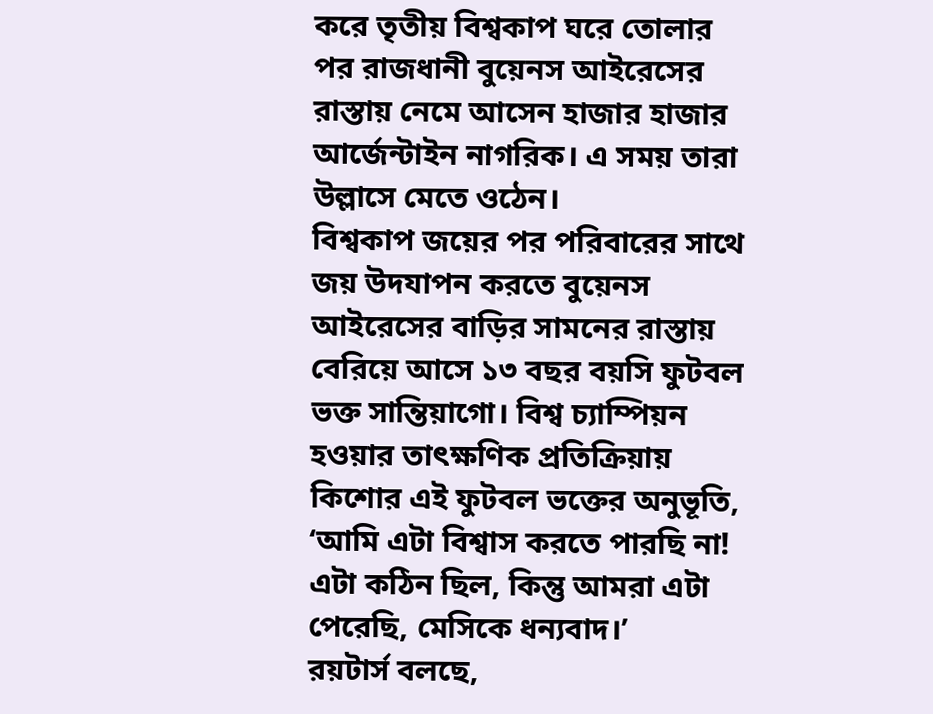করে তৃতীয় বিশ্বকাপ ঘরে তোলার পর রাজধানী বুয়েনস আইরেসের রাস্তায় নেমে আসেন হাজার হাজার আর্জেন্টাইন নাগরিক। এ সময় তারা উল্লাসে মেতে ওঠেন।
বিশ্বকাপ জয়ের পর পরিবারের সাথে জয় উদযাপন করতে বুয়েনস আইরেসের বাড়ির সামনের রাস্তায় বেরিয়ে আসে ১৩ বছর বয়সি ফুটবল ভক্ত সান্তিয়াগো। বিশ্ব চ্যাম্পিয়ন হওয়ার তাৎক্ষণিক প্রতিক্রিয়ায় কিশোর এই ফুটবল ভক্তের অনুভূতি, ‘আমি এটা বিশ্বাস করতে পারছি না! এটা কঠিন ছিল, কিন্তু আমরা এটা পেরেছি, মেসিকে ধন্যবাদ।’
রয়টার্স বলছে,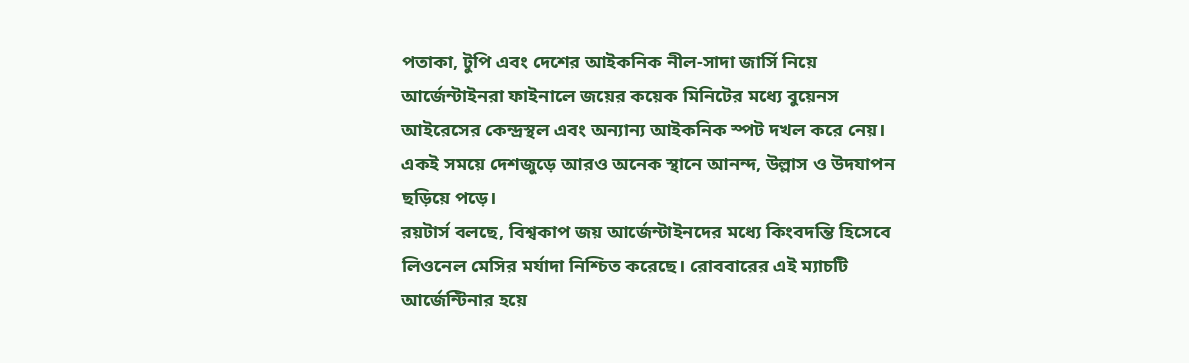পতাকা, টুপি এবং দেশের আইকনিক নীল-সাদা জার্সি নিয়ে আর্জেন্টাইনরা ফাইনালে জয়ের কয়েক মিনিটের মধ্যে বুয়েনস আইরেসের কেন্দ্রস্থল এবং অন্যান্য আইকনিক স্পট দখল করে নেয়। একই সময়ে দেশজুড়ে আরও অনেক স্থানে আনন্দ, উল্লাস ও উদযাপন ছড়িয়ে পড়ে।
রয়টার্স বলছে, বিশ্বকাপ জয় আর্জেন্টাইনদের মধ্যে কিংবদন্তি হিসেবে লিওনেল মেসির মর্যাদা নিশ্চিত করেছে। রোববারের এই ম্যাচটি আর্জেন্টিনার হয়ে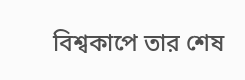বিশ্বকাপে তার শেষ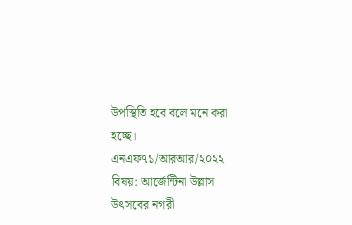উপস্থিতি হবে বলে মনে করা হচ্ছে।
এনএফ৭১/আরআর/২০২২
বিষয়: আর্জেন্টিনা উল্লাস উৎসবের নগরী